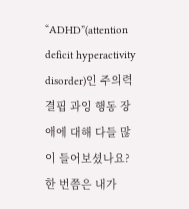“ADHD”(attention deficit hyperactivity disorder)인 주의력 결핍 과잉 행동 장애에 대해 다들 많이 들어보셨나요?
한 번쯤은 내가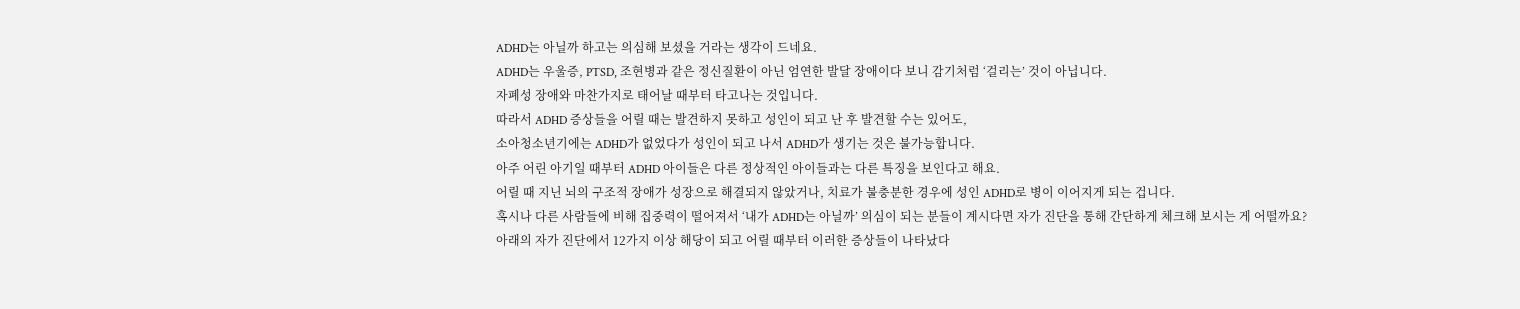ADHD는 아닐까 하고는 의심해 보셨을 거라는 생각이 드네요.
ADHD는 우울증, PTSD, 조현병과 같은 정신질환이 아닌 엄연한 발달 장애이다 보니 감기처럼 ‘걸리는’ 것이 아닙니다.
자폐성 장애와 마찬가지로 태어날 때부터 타고나는 것입니다.
따라서 ADHD 증상들을 어릴 때는 발견하지 못하고 성인이 되고 난 후 발견할 수는 있어도,
소아청소년기에는 ADHD가 없었다가 성인이 되고 나서 ADHD가 생기는 것은 불가능합니다.
아주 어린 아기일 때부터 ADHD 아이들은 다른 정상적인 아이들과는 다른 특징을 보인다고 해요.
어릴 때 지닌 뇌의 구조적 장애가 성장으로 해결되지 않았거나, 치료가 불충분한 경우에 성인 ADHD로 병이 이어지게 되는 겁니다.
혹시나 다른 사람들에 비해 집중력이 떨어져서 ‘내가 ADHD는 아닐까’ 의심이 되는 분들이 계시다면 자가 진단을 통해 간단하게 체크해 보시는 게 어떨까요?
아래의 자가 진단에서 12가지 이상 해당이 되고 어릴 때부터 이러한 증상들이 나타났다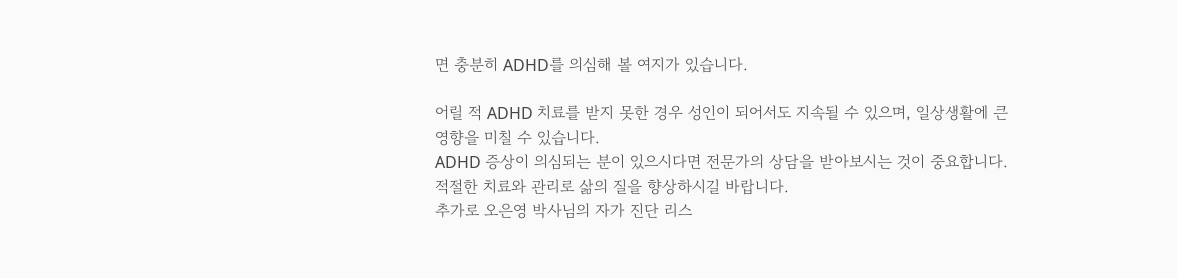면 충분히 ADHD를 의심해 볼 여지가 있습니다.

어릴 적 ADHD 치료를 받지 못한 경우 성인이 되어서도 지속될 수 있으며, 일상생활에 큰 영향을 미칠 수 있습니다.
ADHD 증상이 의심되는 분이 있으시다면 전문가의 상담을 받아보시는 것이 중요합니다.
적절한 치료와 관리로 삶의 질을 향상하시길 바랍니다.
추가로 오은영 박사님의 자가 진단 리스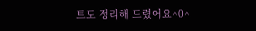트도 정리해 드렸어요^0^